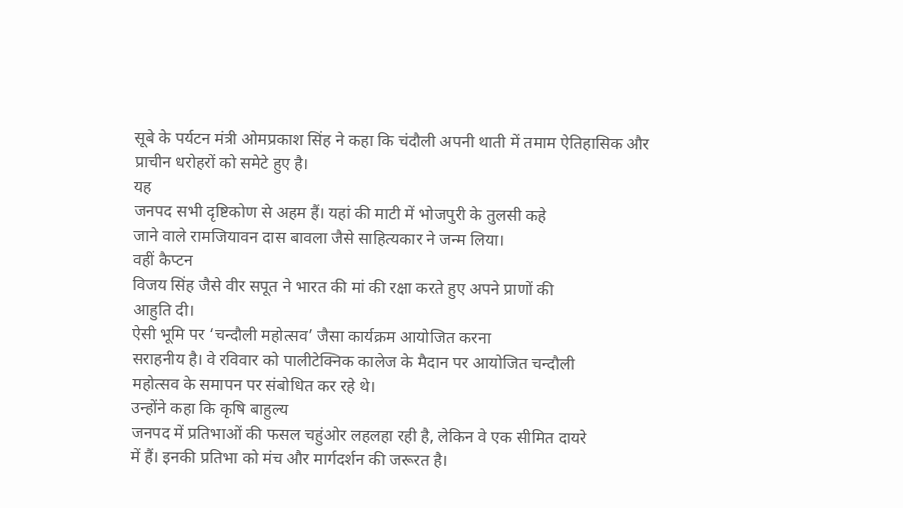सूबे के पर्यटन मंत्री ओमप्रकाश सिंह ने कहा कि चंदौली अपनी थाती में तमाम ऐतिहासिक और प्राचीन धरोहरों को समेटे हुए है।
यह
जनपद सभी दृष्टिकोण से अहम हैं। यहां की माटी में भोजपुरी के तुलसी कहे
जाने वाले रामजियावन दास बावला जैसे साहित्यकार ने जन्म लिया।
वहीं कैप्टन
विजय सिंह जैसे वीर सपूत ने भारत की मां की रक्षा करते हुए अपने प्राणों की
आहुति दी।
ऐसी भूमि पर ‘चन्दौली महोत्सव’ जैसा कार्यक्रम आयोजित करना
सराहनीय है। वे रविवार को पालीटेक्निक कालेज के मैदान पर आयोजित चन्दौली
महोत्सव के समापन पर संबोधित कर रहे थे।
उन्होंने कहा कि कृषि बाहुल्य
जनपद में प्रतिभाओं की फसल चहुंओर लहलहा रही है, लेकिन वे एक सीमित दायरे
में हैं। इनकी प्रतिभा को मंच और मार्गदर्शन की जरूरत है।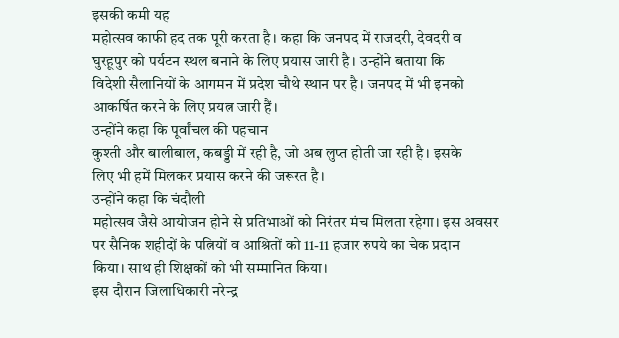इसकी कमी यह
महोत्सव काफी हद तक पूरी करता है। कहा कि जनपद में राजदरी, देवदरी व
घुरहूपुर को पर्यटन स्थल बनाने के लिए प्रयास जारी है। उन्होंने बताया कि
विदेशी सैलानियों के आगमन में प्रदेश चौथे स्थान पर है। जनपद में भी इनको
आकर्षित करने के लिए प्रयत्न जारी हैं।
उन्होंने कहा कि पूर्वांचल की पहचान
कुश्ती और बालीबाल, कबड्डी में रही है, जो अब लुप्त होती जा रही है। इसके
लिए भी हमें मिलकर प्रयास करने की जरूरत है।
उन्होंने कहा कि चंदौली
महोत्सव जैसे आयोजन होने से प्रतिभाओं को निरंतर मंच मिलता रहेगा। इस अवसर
पर सैनिक शहीदों के पत्नियों व आश्रितों को 11-11 हजार रुपये का चेक प्रदान
किया। साथ ही शिक्षकों को भी सम्मानित किया।
इस दौरान जिलाधिकारी नरेन्द्र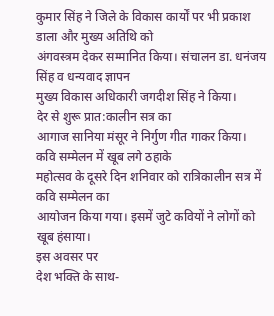कुमार सिंह ने जिले के विकास कार्यों पर भी प्रकाश डाला और मुख्य अतिथि को
अंगवस्त्रम देकर सम्मानित किया। संचालन डा. धनंजय सिंह व धन्यवाद ज्ञापन
मुख्य विकास अधिकारी जगदीश सिंह ने किया।
देर से शुरू प्रात:कालीन सत्र का
आगाज सानिया मंसूर ने निर्गुण गीत गाकर किया।
कवि सम्मेलन में खूब लगे ठहाके
महोत्सव के दूसरे दिन शनिवार को रात्रिकालीन सत्र में कवि सम्मेलन का
आयोजन किया गया। इसमें जुटे कवियों ने लोगों को खूब हंसाया।
इस अवसर पर
देश भक्ति के साथ-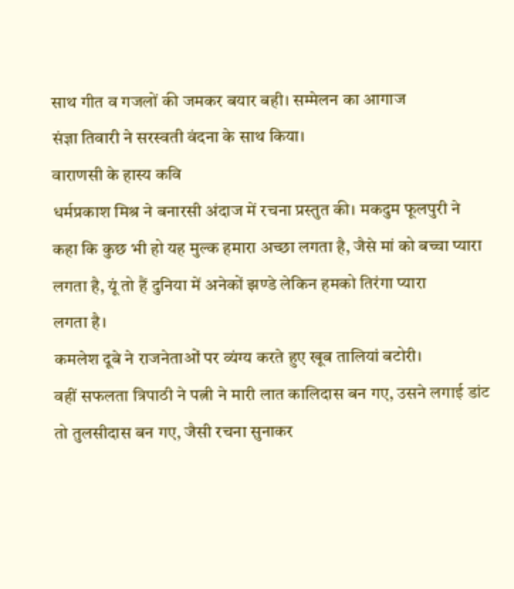साथ गीत व गजलों की जमकर बयार बही। सम्मेलन का आगाज
संज्ञा तिवारी ने सरस्वती वंदना के साथ किया।
वाराणसी के हास्य कवि
धर्मप्रकाश मिश्र ने बनारसी अंदाज में रचना प्रस्तुत की। मकदुम फूलपुरी ने
कहा कि कुछ भी हो यह मुल्क हमारा अच्छा लगता है, जैसे मां को बच्चा प्यारा
लगता है, यूं तो हैं दुनिया में अनेकों झण्डे लेकिन हमको तिरंगा प्यारा
लगता है।
कमलेश दूबे ने राजनेताओं पर व्यंग्य करते हुए खूब तालियां बटोरी।
वहीं सफलता त्रिपाठी ने पत्नी ने मारी लात कालिदास बन गए, उसने लगाई डांट
तो तुलसीदास बन गए, जैसी रचना सुनाकर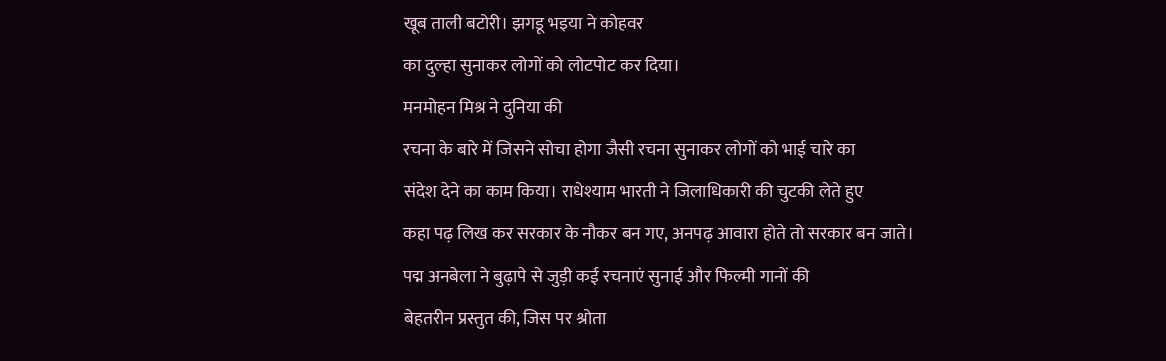खूब ताली बटोरी। झगडू भइया ने कोहवर
का दुल्हा सुनाकर लोगों को लोटपोट कर दिया।
मनमोहन मिश्र ने दुनिया की
रचना के बारे में जिसने सोचा होगा जैसी रचना सुनाकर लोगों को भाई चारे का
संदेश देने का काम किया। राधेश्याम भारती ने जिलाधिकारी की चुटकी लेते हुए
कहा पढ़ लिख कर सरकार के नौकर बन गए, अनपढ़ आवारा होते तो सरकार बन जाते।
पद्म अनबेला ने बुढ़ापे से जुड़ी कई रचनाएं सुनाई और फिल्मी गानों की
बेहतरीन प्रस्तुत की, जिस पर श्रोता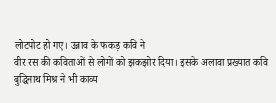लोटपोट हो गए। उन्नाव के फकड़ कवि ने
वीर रस की कविताओं से लोगों को झकझोर दिया। इसके अलावा प्रख्यात कवि
बुद्धिनाथ मिश्र ने भी काव्य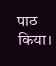पाठ किया।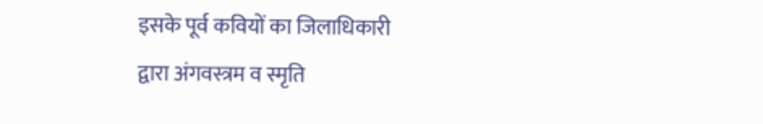इसके पूर्व कवियों का जिलाधिकारी
द्वारा अंगवस्त्रम व स्मृति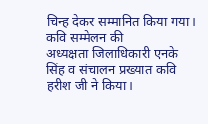चिन्ह देकर सम्मानित किया गया। कवि सम्मेलन की
अध्यक्षता जिलाधिकारी एनके सिंह व संचालन प्रख्यात कवि हरीश जी ने किया।